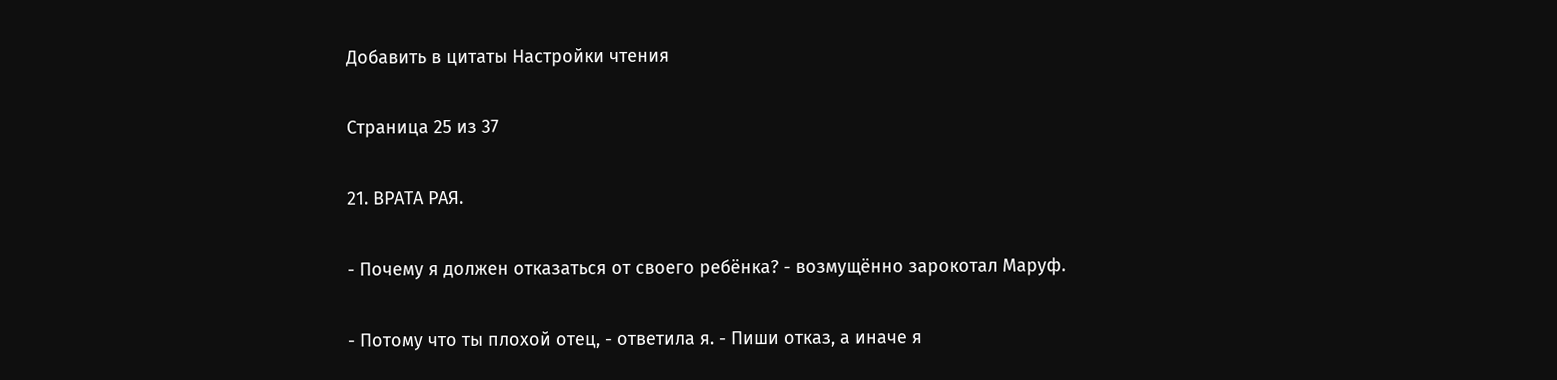Добавить в цитаты Настройки чтения

Страница 25 из 37

21. ВРАТА РАЯ.

- Почему я должен отказаться от своего ребёнка? - возмущённо зарокотал Маруф.

- Потому что ты плохой отец, - ответила я. - Пиши отказ, а иначе я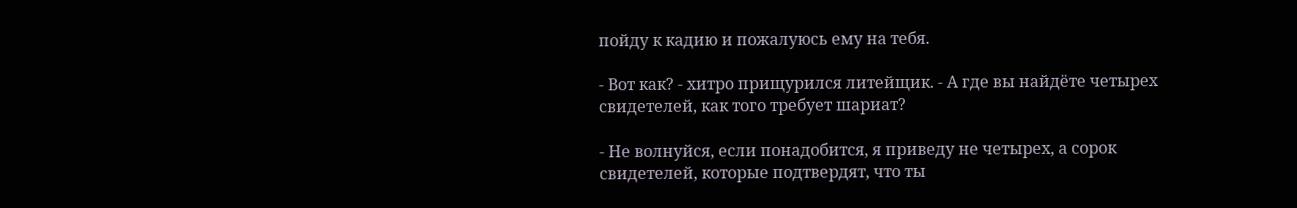пойду к кадию и пожалуюсь ему на тебя.

- Вот как? - хитро прищурился литейщик. - А где вы найдёте четырех свидетелей, как того требует шариат?

- Не волнуйся, если понадобится, я приведу не четырех, а сорок свидетелей, которые подтвердят, что ты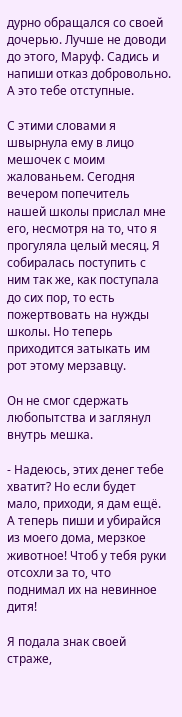дурно обращался со своей дочерью. Лучше не доводи до этого, Маруф. Садись и напиши отказ добровольно. А это тебе отступные.

С этими словами я швырнула ему в лицо мешочек с моим жалованьем. Сегодня вечером попечитель нашей школы прислал мне его, несмотря на то, что я прогуляла целый месяц. Я собиралась поступить с ним так же, как поступала до сих пор, то есть пожертвовать на нужды школы. Но теперь приходится затыкать им рот этому мерзавцу.

Он не смог сдержать любопытства и заглянул внутрь мешка.

- Надеюсь, этих денег тебе хватит? Но если будет мало, приходи, я дам ещё. А теперь пиши и убирайся из моего дома, мерзкое животное! Чтоб у тебя руки отсохли за то, что поднимал их на невинное дитя!

Я подала знак своей страже,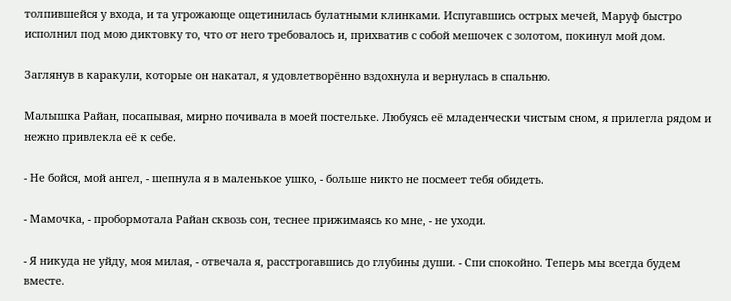толпившейся у входа, и та угрожающе ощетинилась булатными клинками. Испугавшись острых мечей, Маруф быстро исполнил под мою диктовку то, что от него требовалось и, прихватив с собой мешочек с золотом, покинул мой дом.

Заглянув в каракули, которые он накатал, я удовлетворённо вздохнула и вернулась в спальню.

Малышка Райан, посапывая, мирно почивала в моей постельке. Любуясь её младенчески чистым сном, я прилегла рядом и нежно привлекла её к себе.

- Не бойся, мой ангел, - шепнула я в маленькое ушко, - больше никто не посмеет тебя обидеть.

- Мамочка, - пробормотала Райан сквозь сон, теснее прижимаясь ко мне, - не уходи.

- Я никуда не уйду, моя милая, - отвечала я, расстрогавшись до глубины души. - Спи спокойно. Теперь мы всегда будем вместе.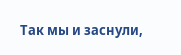Так мы и заснули,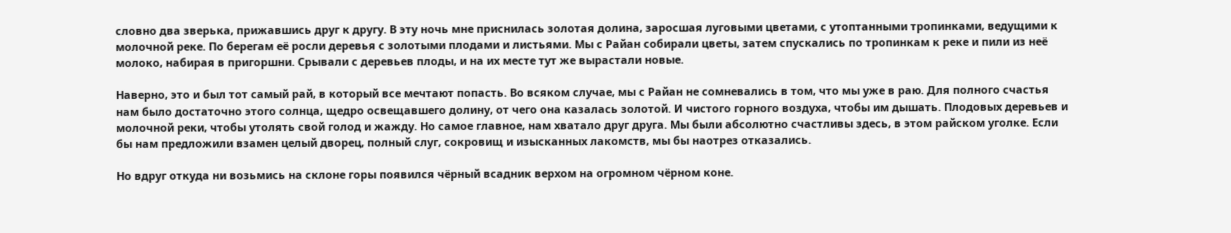словно два зверька, прижавшись друг к другу. В эту ночь мне приснилась золотая долина, заросшая луговыми цветами, с утоптанными тропинками, ведущими к молочной реке. По берегам её росли деревья с золотыми плодами и листьями. Мы с Райан собирали цветы, затем спускались по тропинкам к реке и пили из неё молоко, набирая в пригоршни. Срывали с деревьев плоды, и на их месте тут же вырастали новые.

Наверно, это и был тот самый рай, в который все мечтают попасть. Во всяком случае, мы с Райан не сомневались в том, что мы уже в раю. Для полного счастья нам было достаточно этого солнца, щедро освещавшего долину, от чего она казалась золотой. И чистого горного воздуха, чтобы им дышать. Плодовых деревьев и молочной реки, чтобы утолять свой голод и жажду. Но самое главное, нам хватало друг друга. Мы были абсолютно счастливы здесь, в этом райском уголке. Если бы нам предложили взамен целый дворец, полный слуг, сокровищ и изысканных лакомств, мы бы наотрез отказались.

Но вдруг откуда ни возьмись на склоне горы появился чёрный всадник верхом на огромном чёрном коне.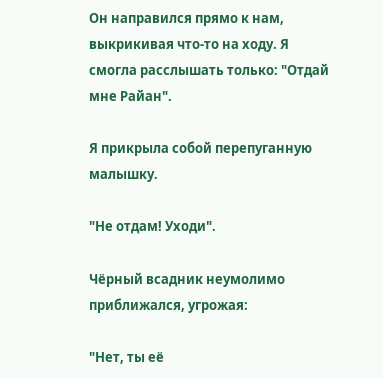Он направился прямо к нам, выкрикивая что-то на ходу. Я смогла расслышать только: "Отдай мне Райан".

Я прикрыла собой перепуганную малышку.

"Не отдам! Уходи".

Чёрный всадник неумолимо приближался, угрожая:

"Нет, ты её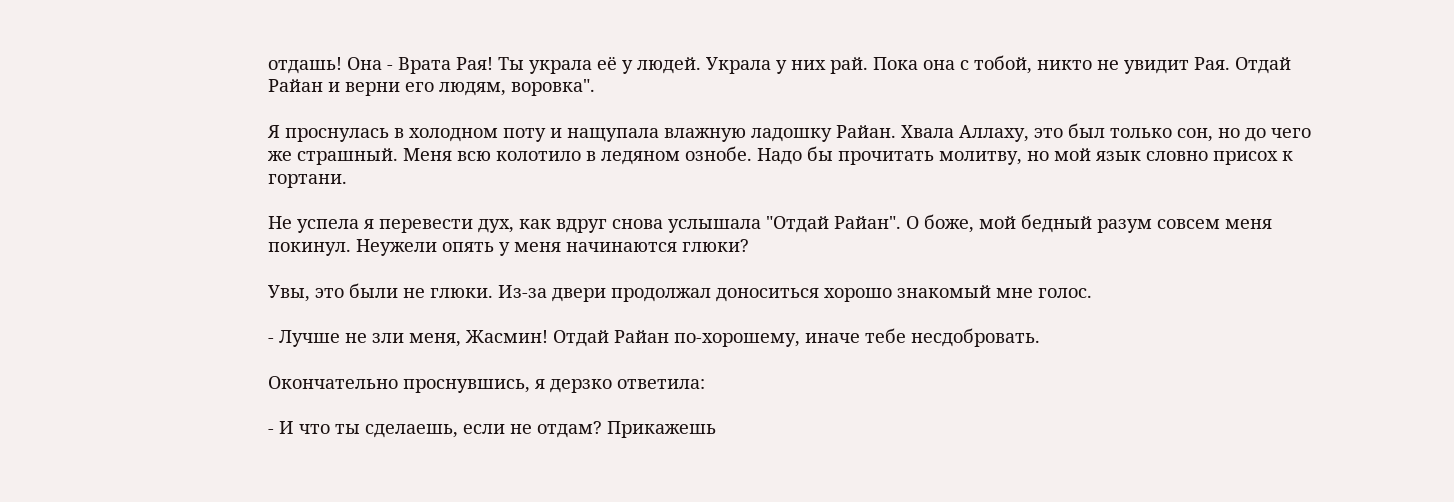отдашь! Она - Врата Рая! Ты украла её у людей. Украла у них рай. Пока она с тобой, никто не увидит Рая. Отдай Райан и верни его людям, воровка".

Я проснулась в холодном поту и нащупала влажную ладошку Райан. Хвала Аллаху, это был только сон, но до чего же страшный. Меня всю колотило в ледяном ознобе. Надо бы прочитать молитву, но мой язык словно присох к гортани.

Не успела я перевести дух, как вдруг снова услышала "Отдай Райан". О боже, мой бедный разум совсем меня покинул. Неужели опять у меня начинаются глюки?

Увы, это были не глюки. Из-за двери продолжал доноситься хорошо знакомый мне голос.

- Лучше не зли меня, Жасмин! Отдай Райан по-хорошему, иначе тебе несдобровать.

Окончательно проснувшись, я дерзко ответила:

- И что ты сделаешь, если не отдам? Прикажешь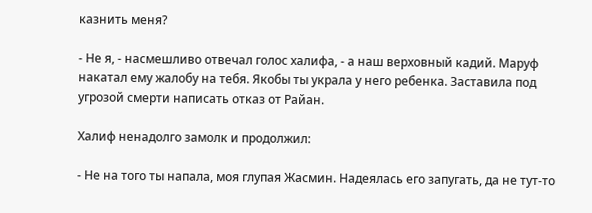казнить меня?

- Не я, - насмешливо отвечал голос халифа, - а наш верховный кадий. Маруф накатал ему жалобу на тебя. Якобы ты украла у него ребенка. Заставила под угрозой смерти написать отказ от Райан.

Халиф ненадолго замолк и продолжил:

- Не на того ты напала, моя глупая Жасмин. Надеялась его запугать, да не тут-то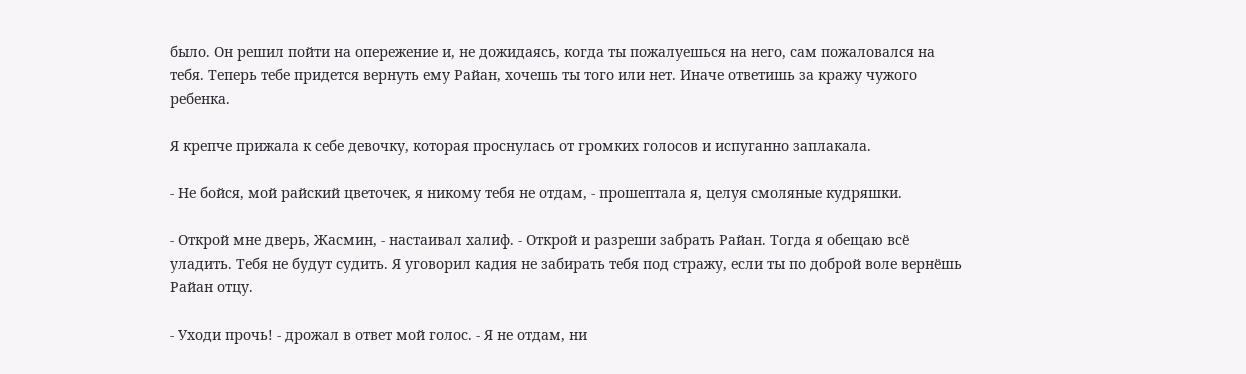было. Он решил пойти на опережение и, не дожидаясь, когда ты пожалуешься на него, сам пожаловался на тебя. Теперь тебе придется вернуть ему Райан, хочешь ты того или нет. Иначе ответишь за кражу чужого ребенка.

Я крепче прижала к себе девочку, которая проснулась от громких голосов и испуганно заплакала.

- Не бойся, мой райский цветочек, я никому тебя не отдам, - прошептала я, целуя смоляные кудряшки.

- Открой мне дверь, Жасмин, - настаивал халиф. - Открой и разреши забрать Райан. Тогда я обещаю всё уладить. Тебя не будут судить. Я уговорил кадия не забирать тебя под стражу, если ты по доброй воле вернёшь Райан отцу.

- Уходи прочь! - дрожал в ответ мой голос. - Я не отдам, ни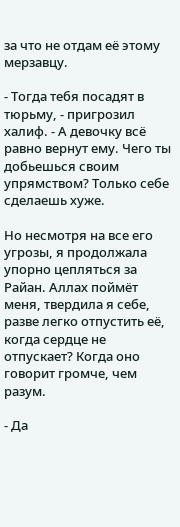за что не отдам её этому мерзавцу.

- Тогда тебя посадят в тюрьму, - пригрозил халиф. - А девочку всё равно вернут ему. Чего ты добьешься своим упрямством? Только себе сделаешь хуже.

Но несмотря на все его угрозы, я продолжала упорно цепляться за Райан. Аллах поймёт меня, твердила я себе, разве легко отпустить её, когда сердце не отпускает? Когда оно говорит громче, чем разум.

- Да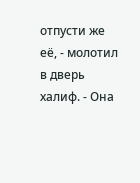отпусти же её, - молотил в дверь халиф. - Она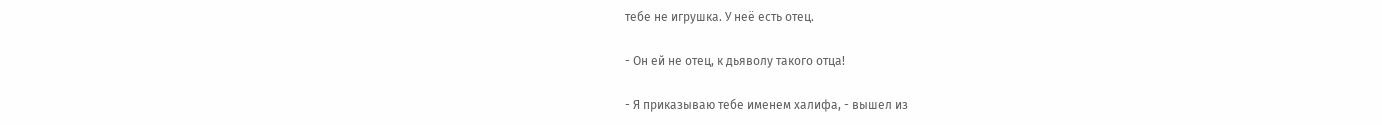тебе не игрушка. У неё есть отец.

- Он ей не отец, к дьяволу такого отца!

- Я приказываю тебе именем халифа, - вышел из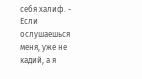себя халиф. - Если ослушаешься меня, уже не кадий, а я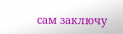сам заключу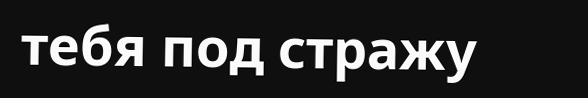тебя под стражу